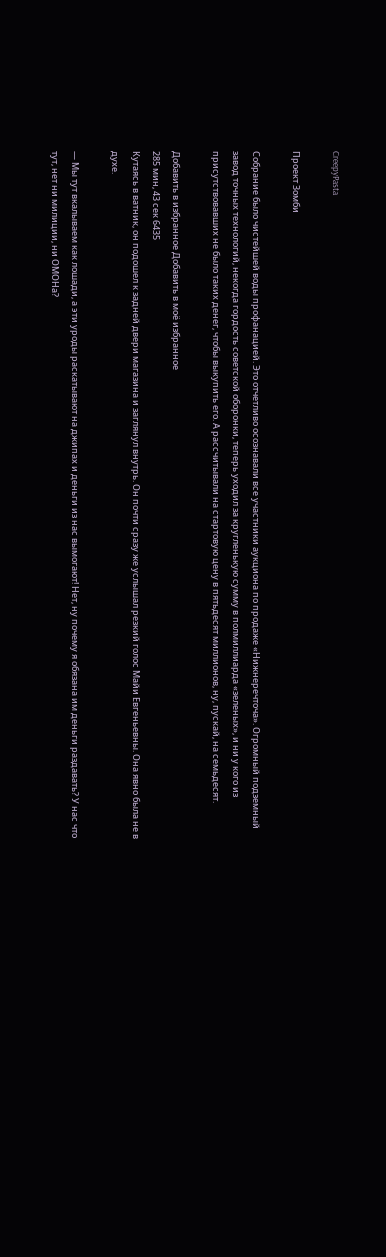CreepyPasta

Проект Зомби

Собрание было чистейшей воды профанацией. Это отчетливо осознавали все участники аукциона по продаже «Нижнеречточа». Огромный подземный завод точных технологий, некогда гордость советской оборонки, теперь уходил за кругленькую сумму в полмиллиарда «зеленых», и ни у кого из присутствовавших не было таких денег, чтобы выкупить его. А рассчитывали на стартовую цену в пятьдесят миллионов, ну, пускай, на семьдесят.

Добавить в избранное Добавить в моё избранное
285 мин, 43 сек 6435
Кутаясь в ватник, он подошел к задней двери магазина и заглянул внутрь. Он почти сразу же услышал резкий голос Майи Евгеньевны. Она явно была не в духе.

— Мы тут вкалываем как лошади, а эти уроды раскатывают на джипах и деньги из нас вымогают! Нет, ну почему я обязана им деньги раздавать? У нас что тут, нет ни милиции, ни ОМОНа?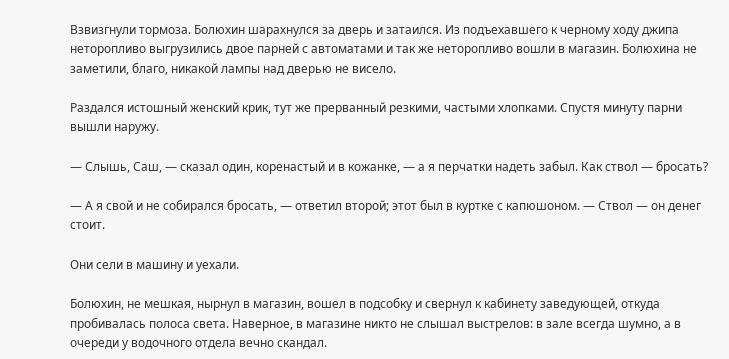Взвизгнули тормоза. Болюхин шарахнулся за дверь и затаился. Из подъехавшего к черному ходу джипа неторопливо выгрузились двое парней с автоматами и так же неторопливо вошли в магазин. Болюхина не заметили, благо, никакой лампы над дверью не висело.

Раздался истошный женский крик, тут же прерванный резкими, частыми хлопками. Спустя минуту парни вышли наружу.

— Слышь, Саш, — сказал один, коренастый и в кожанке, — а я перчатки надеть забыл. Как ствол — бросать?

— А я свой и не собирался бросать, — ответил второй; этот был в куртке с капюшоном. — Ствол — он денег стоит.

Они сели в машину и уехали.

Болюхин, не мешкая, нырнул в магазин, вошел в подсобку и свернул к кабинету заведующей, откуда пробивалась полоса света. Наверное, в магазине никто не слышал выстрелов: в зале всегда шумно, а в очереди у водочного отдела вечно скандал.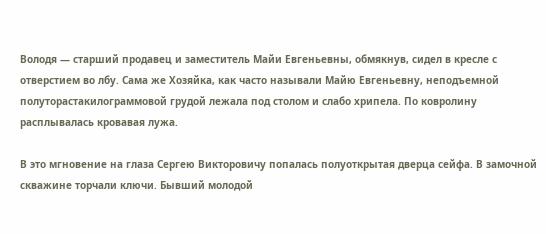Володя — старший продавец и заместитель Майи Евгеньевны, обмякнув, сидел в кресле с отверстием во лбу. Сама же Хозяйка, как часто называли Майю Евгеньевну, неподъемной полуторастакилограммовой грудой лежала под столом и слабо хрипела. По ковролину расплывалась кровавая лужа.

В это мгновение на глаза Сергею Викторовичу попалась полуоткрытая дверца сейфа. В замочной скважине торчали ключи. Бывший молодой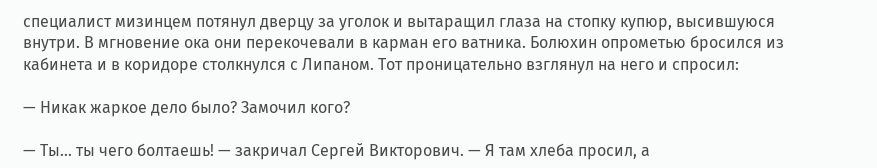специалист мизинцем потянул дверцу за уголок и вытаращил глаза на стопку купюр, высившуюся внутри. В мгновение ока они перекочевали в карман его ватника. Болюхин опрометью бросился из кабинета и в коридоре столкнулся с Липаном. Тот проницательно взглянул на него и спросил:

— Никак жаркое дело было? Замочил кого?

— Ты… ты чего болтаешь! — закричал Сергей Викторович. — Я там хлеба просил, а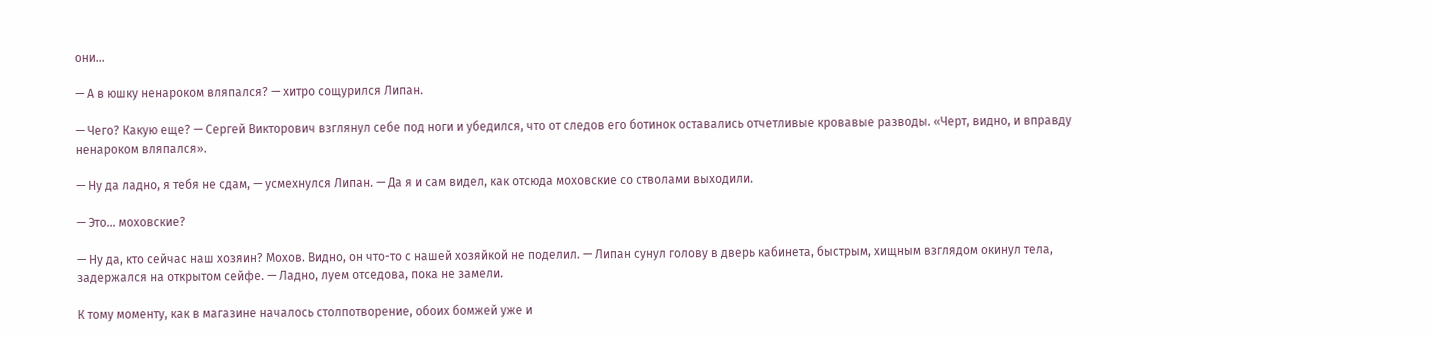они…

— А в юшку ненароком вляпался? — хитро сощурился Липан.

— Чего? Какую еще? — Сергей Викторович взглянул себе под ноги и убедился, что от следов его ботинок оставались отчетливые кровавые разводы. «Черт, видно, и вправду ненароком вляпался».

— Ну да ладно, я тебя не сдам, — усмехнулся Липан. — Да я и сам видел, как отсюда моховские со стволами выходили.

— Это… моховские?

— Ну да, кто сейчас наш хозяин? Мохов. Видно, он что-то с нашей хозяйкой не поделил. — Липан сунул голову в дверь кабинета, быстрым, хищным взглядом окинул тела, задержался на открытом сейфе. — Ладно, луем отседова, пока не замели.

К тому моменту, как в магазине началось столпотворение, обоих бомжей уже и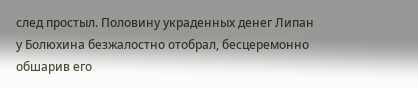след простыл. Половину украденных денег Липан у Болюхина безжалостно отобрал, бесцеремонно обшарив его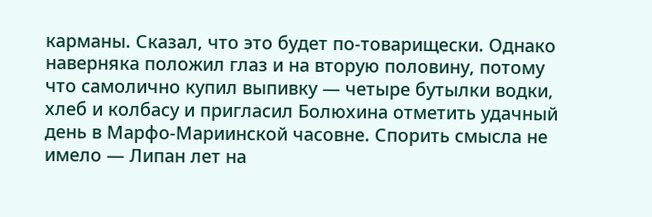карманы. Сказал, что это будет по-товарищески. Однако наверняка положил глаз и на вторую половину, потому что самолично купил выпивку — четыре бутылки водки, хлеб и колбасу и пригласил Болюхина отметить удачный день в Марфо-Мариинской часовне. Спорить смысла не имело — Липан лет на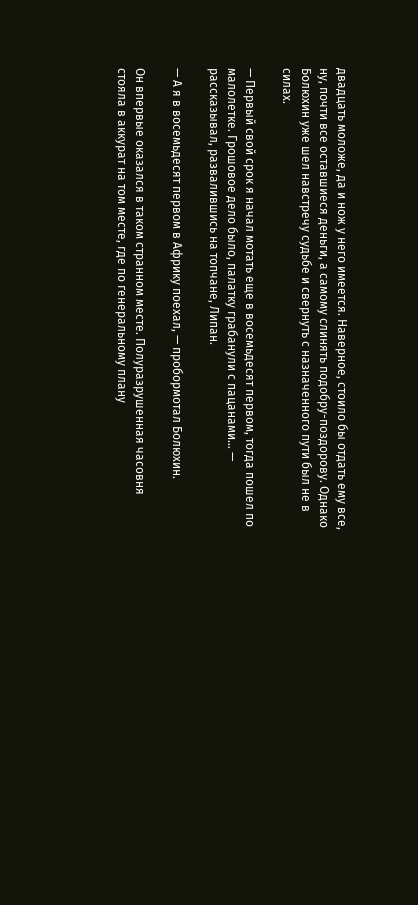двадцать моложе, да и нож у него имеется. Наверное, стоило бы отдать ему все, ну, почти все оставшиеся деньги, а самому слинять подобру-поздорову. Однако Болюхин уже шел навстречу судьбе и свернуть с назначенного пути был не в силах.

— Первый свой срок я начал мотать еще в восемьдесят первом, тогда пошел по малолетке. Грошовое дело было, палатку грабанули с пацанами… — рассказывал, развалившись на топчане, Липан.

— А я в восемьдесят первом в Африку поехал, — пробормотал Болюхин.

Он впервые оказался в таком странном месте. Полуразрушенная часовня стояла в аккурат на том месте, где по генеральному плану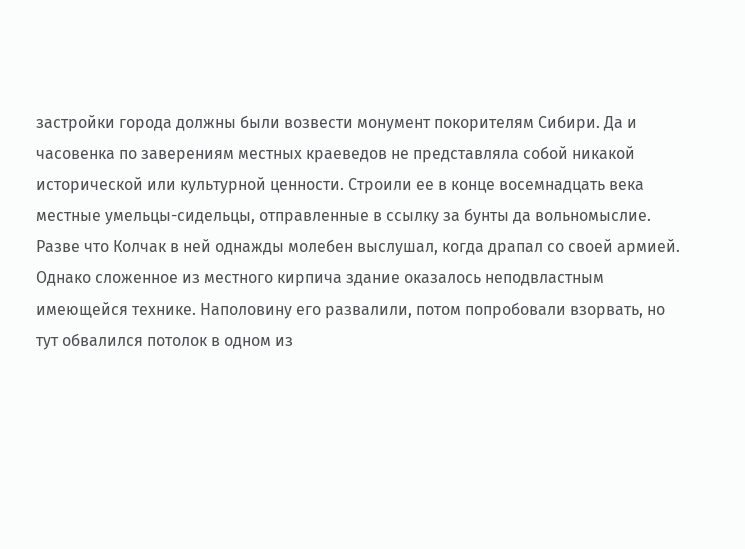застройки города должны были возвести монумент покорителям Сибири. Да и часовенка по заверениям местных краеведов не представляла собой никакой исторической или культурной ценности. Строили ее в конце восемнадцать века местные умельцы-сидельцы, отправленные в ссылку за бунты да вольномыслие. Разве что Колчак в ней однажды молебен выслушал, когда драпал со своей армией. Однако сложенное из местного кирпича здание оказалось неподвластным имеющейся технике. Наполовину его развалили, потом попробовали взорвать, но тут обвалился потолок в одном из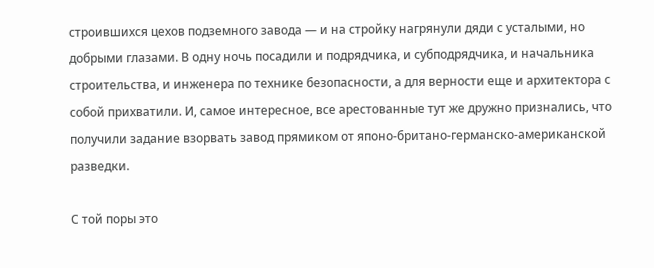строившихся цехов подземного завода — и на стройку нагрянули дяди с усталыми, но добрыми глазами. В одну ночь посадили и подрядчика, и субподрядчика, и начальника строительства, и инженера по технике безопасности, а для верности еще и архитектора с собой прихватили. И, самое интересное, все арестованные тут же дружно признались, что получили задание взорвать завод прямиком от японо-британо-германско-американской разведки.

С той поры это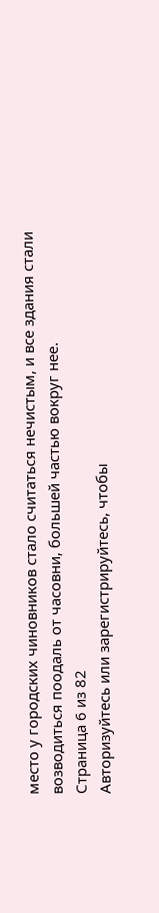место у городских чиновников стало считаться нечистым, и все здания стали возводиться поодаль от часовни, большей частью вокруг нее.
Страница 6 из 82
Авторизуйтесь или зарегистрируйтесь, чтобы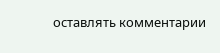оставлять комментарии